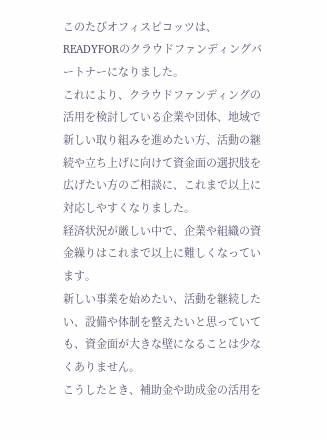このたびオフィスピコッツは、READYFORのクラウドファンディングパートナーになりました。
これにより、クラウドファンディングの活用を検討している企業や団体、地域で新しい取り組みを進めたい方、活動の継続や立ち上げに向けて資金面の選択肢を広げたい方のご相談に、これまで以上に対応しやすくなりました。
経済状況が厳しい中で、企業や組織の資金繰りはこれまで以上に難しくなっています。
新しい事業を始めたい、活動を継続したい、設備や体制を整えたいと思っていても、資金面が大きな壁になることは少なくありません。
こうしたとき、補助金や助成金の活用を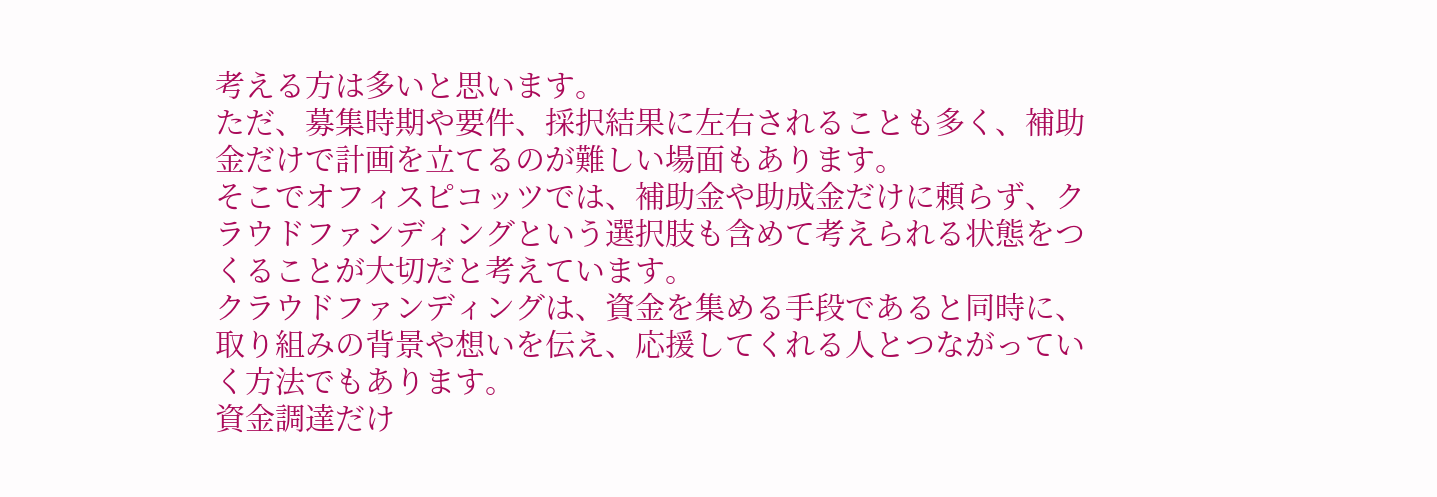考える方は多いと思います。
ただ、募集時期や要件、採択結果に左右されることも多く、補助金だけで計画を立てるのが難しい場面もあります。
そこでオフィスピコッツでは、補助金や助成金だけに頼らず、クラウドファンディングという選択肢も含めて考えられる状態をつくることが大切だと考えています。
クラウドファンディングは、資金を集める手段であると同時に、取り組みの背景や想いを伝え、応援してくれる人とつながっていく方法でもあります。
資金調達だけ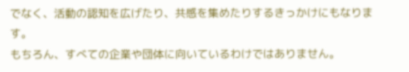でなく、活動の認知を広げたり、共感を集めたりするきっかけにもなります。
もちろん、すべての企業や団体に向いているわけではありません。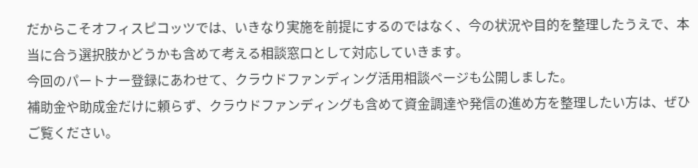だからこそオフィスピコッツでは、いきなり実施を前提にするのではなく、今の状況や目的を整理したうえで、本当に合う選択肢かどうかも含めて考える相談窓口として対応していきます。
今回のパートナー登録にあわせて、クラウドファンディング活用相談ページも公開しました。
補助金や助成金だけに頼らず、クラウドファンディングも含めて資金調達や発信の進め方を整理したい方は、ぜひご覧ください。